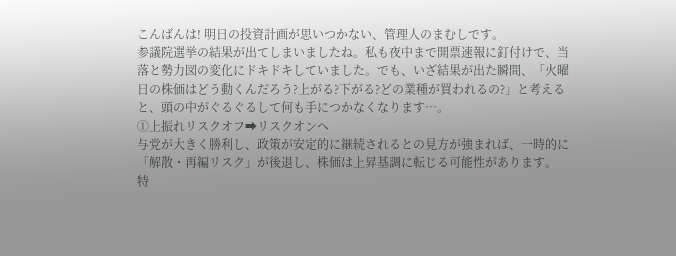こんばんは! 明日の投資計画が思いつかない、管理人のまむしです。
参議院選挙の結果が出てしまいましたね。私も夜中まで開票速報に釘付けで、当落と勢力図の変化にドキドキしていました。でも、いざ結果が出た瞬間、「火曜日の株価はどう動くんだろう?上がる?下がる?どの業種が買われるの?」と考えると、頭の中がぐるぐるして何も手につかなくなります…。
①上振れリスクオフ➡リスクオンへ
与党が大きく勝利し、政策が安定的に継続されるとの見方が強まれば、一時的に「解散・再編リスク」が後退し、株価は上昇基調に転じる可能性があります。
特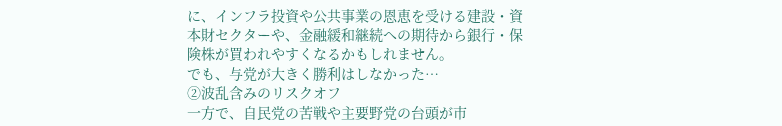に、インフラ投資や公共事業の恩恵を受ける建設・資本財セクターや、金融緩和継続への期待から銀行・保険株が買われやすくなるかもしれません。
でも、与党が大きく勝利はしなかった…
②波乱含みのリスクオフ
一方で、自民党の苦戦や主要野党の台頭が市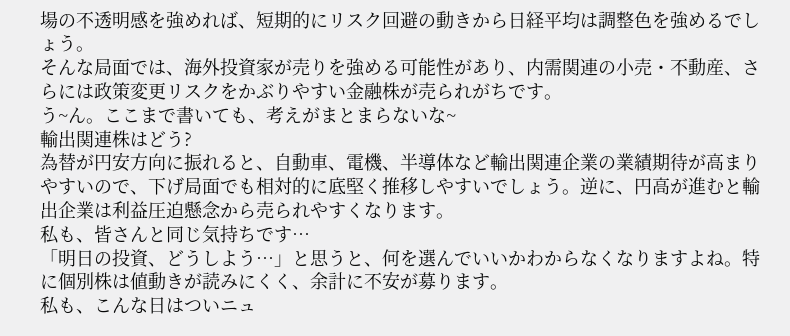場の不透明感を強めれば、短期的にリスク回避の動きから日経平均は調整色を強めるでしょう。
そんな局面では、海外投資家が売りを強める可能性があり、内需関連の小売・不動産、さらには政策変更リスクをかぶりやすい金融株が売られがちです。
う~ん。ここまで書いても、考えがまとまらないな~
輸出関連株はどう?
為替が円安方向に振れると、自動車、電機、半導体など輸出関連企業の業績期待が高まりやすいので、下げ局面でも相対的に底堅く推移しやすいでしょう。逆に、円高が進むと輸出企業は利益圧迫懸念から売られやすくなります。
私も、皆さんと同じ気持ちです…
「明日の投資、どうしよう…」と思うと、何を選んでいいかわからなくなりますよね。特に個別株は値動きが読みにくく、余計に不安が募ります。
私も、こんな日はついニュ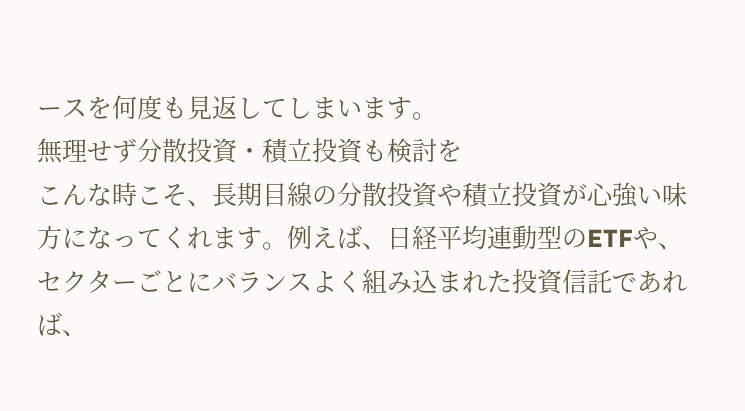ースを何度も見返してしまいます。
無理せず分散投資・積立投資も検討を
こんな時こそ、長期目線の分散投資や積立投資が心強い味方になってくれます。例えば、日経平均連動型のETFや、セクターごとにバランスよく組み込まれた投資信託であれば、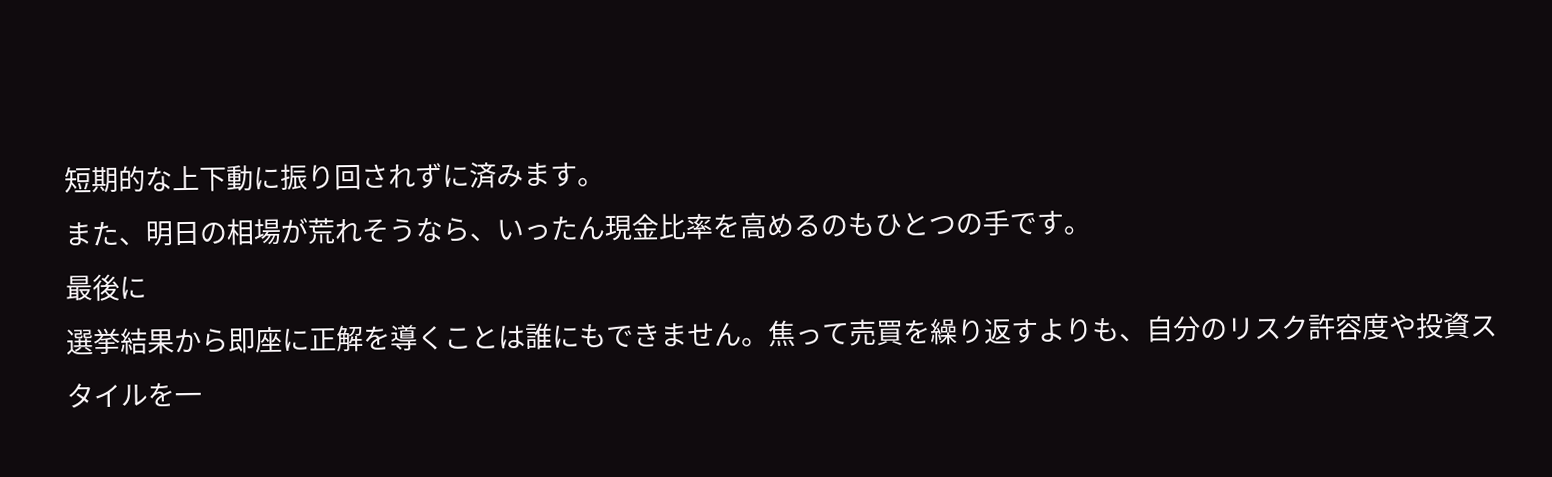短期的な上下動に振り回されずに済みます。
また、明日の相場が荒れそうなら、いったん現金比率を高めるのもひとつの手です。
最後に
選挙結果から即座に正解を導くことは誰にもできません。焦って売買を繰り返すよりも、自分のリスク許容度や投資スタイルを一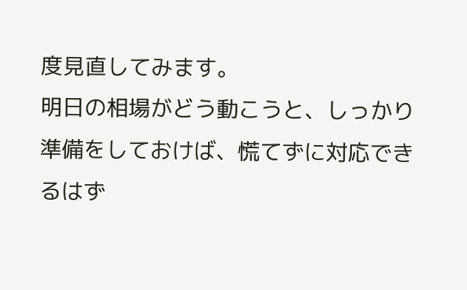度見直してみます。
明日の相場がどう動こうと、しっかり準備をしておけば、慌てずに対応できるはず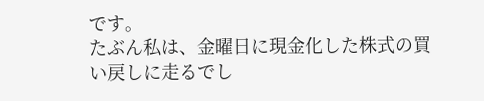です。
たぶん私は、金曜日に現金化した株式の買い戻しに走るでし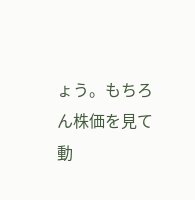ょう。もちろん株価を見て動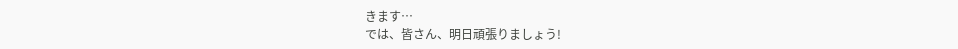きます…
では、皆さん、明日頑張りましょう!